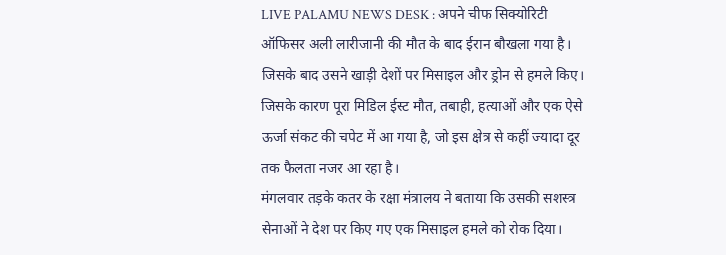LIVE PALAMU NEWS DESK : अपने चीफ सिक्योरिटी ऑफिसर अली लारीजानी की मौत के बाद ईरान बौखला गया है। जिसके बाद उसने खाड़ी देशों पर मिसाइल और ड्रोन से हमले किए। जिसके कारण पूरा मिडिल ईस्ट मौत, तबाही, हत्याओं और एक ऐसे ऊर्जा संकट की चपेट में आ गया है, जो इस क्षेत्र से कहीं ज्यादा दूर तक फैलता नजर आ रहा है।
मंगलवार तड़के कतर के रक्षा मंत्रालय ने बताया कि उसकी सशस्त्र सेनाओं ने देश पर किए गए एक मिसाइल हमले को रोक दिया।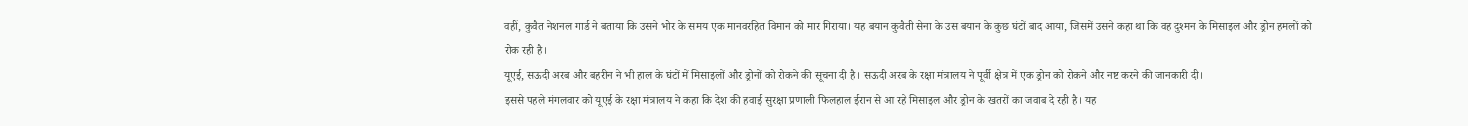वहीं, कुवैत नेशनल गार्ड ने बताया कि उसने भोर के समय एक मानवरहित विमान को मार गिराया। यह बयान कुवैती सेना के उस बयान के कुछ घंटों बाद आया, जिसमें उसने कहा था कि वह दुश्मन के मिसाइल और ड्रोन हमलों को रोक रही है।
यूएई, सऊदी अरब और बहरीन ने भी हाल के घंटों में मिसाइलों और ड्रोनों को रोकने की सूचना दी है। सऊदी अरब के रक्षा मंत्रालय ने पूर्वी क्षेत्र में एक ड्रोन को रोकने और नष्ट करने की जानकारी दी।
इससे पहले मंगलवार को यूएई के रक्षा मंत्रालय ने कहा कि देश की हवाई सुरक्षा प्रणाली फिलहाल ईरान से आ रहे मिसाइल और ड्रोन के खतरों का जवाब दे रही है। यह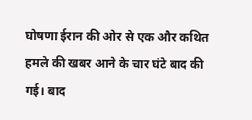घोषणा ईरान की ओर से एक और कथित हमले की खबर आने के चार घंटे बाद की गई। बाद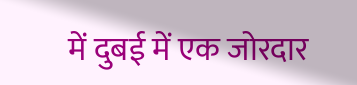में दुबई में एक जोरदार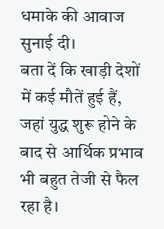धमाके की आवाज सुनाई दी।
बता दें कि खाड़ी देशों में कई मौतें हुई हैं, जहां युद्ध शुरू होने के बाद से आर्थिक प्रभाव भी बहुत तेजी से फैल रहा है।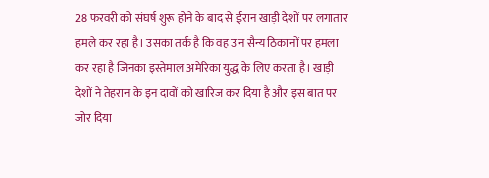28 फरवरी को संघर्ष शुरू होने के बाद से ईरान खाड़ी देशों पर लगातार हमले कर रहा है। उसका तर्क है कि वह उन सैन्य ठिकानों पर हमला कर रहा है जिनका इस्तेमाल अमेरिका युद्ध के लिए करता है। खाड़ी देशों ने तेहरान के इन दावों को खारिज कर दिया है और इस बात पर जोर दिया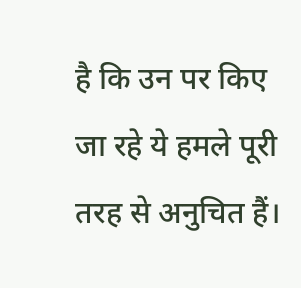है कि उन पर किए जा रहे ये हमले पूरी तरह से अनुचित हैं।